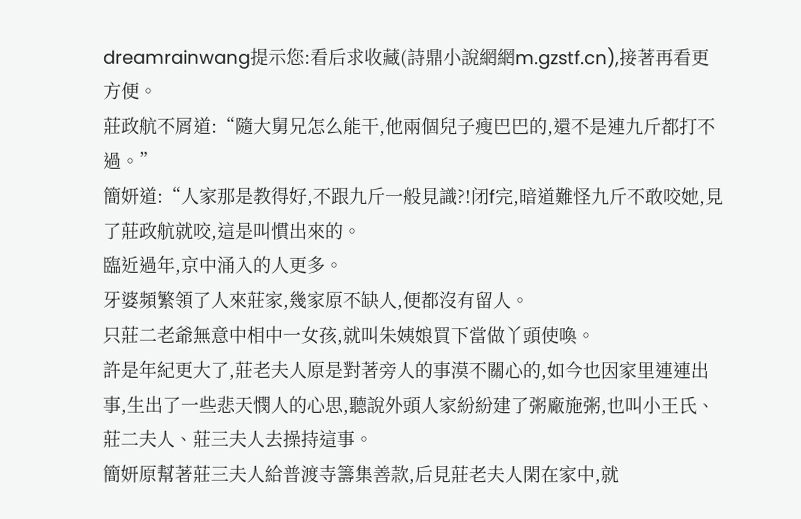dreamrainwang提示您:看后求收藏(詩鼎小說網網m.gzstf.cn),接著再看更方便。
莊政航不屑道:“隨大舅兄怎么能干,他兩個兒子瘦巴巴的,還不是連九斤都打不過。”
簡妍道:“人家那是教得好,不跟九斤一般見識?!闭f完,暗道難怪九斤不敢咬她,見了莊政航就咬,這是叫慣出來的。
臨近過年,京中涌入的人更多。
牙婆頻繁領了人來莊家,幾家原不缺人,便都沒有留人。
只莊二老爺無意中相中一女孩,就叫朱姨娘買下當做丫頭使喚。
許是年紀更大了,莊老夫人原是對著旁人的事漠不關心的,如今也因家里連連出事,生出了一些悲天憫人的心思,聽說外頭人家紛紛建了粥廠施粥,也叫小王氏、莊二夫人、莊三夫人去操持這事。
簡妍原幫著莊三夫人給普渡寺籌集善款,后見莊老夫人閑在家中,就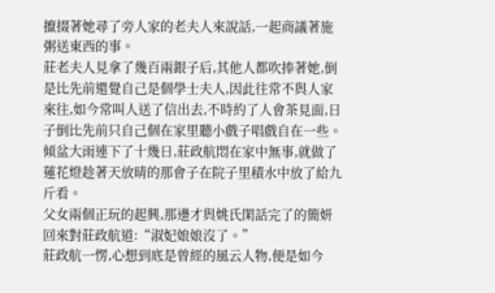攛掇著她尋了旁人家的老夫人來說話,一起商議著施粥送東西的事。
莊老夫人見拿了幾百兩銀子后,其他人都吹捧著她,倒是比先前還覺自己是個學士夫人,因此往常不與人家來往,如今常叫人送了信出去,不時約了人會茶見面,日子倒比先前只自己個在家里聽小戲子唱戲自在一些。
傾盆大雨連下了十幾日,莊政航悶在家中無事,就做了蓮花燈趁著天放晴的那會子在院子里積水中放了給九斤看。
父女兩個正玩的起興,那邊才與姚氏閑話完了的簡妍回來對莊政航道:“淑妃娘娘沒了。”
莊政航一愣,心想到底是曾經的風云人物,便是如今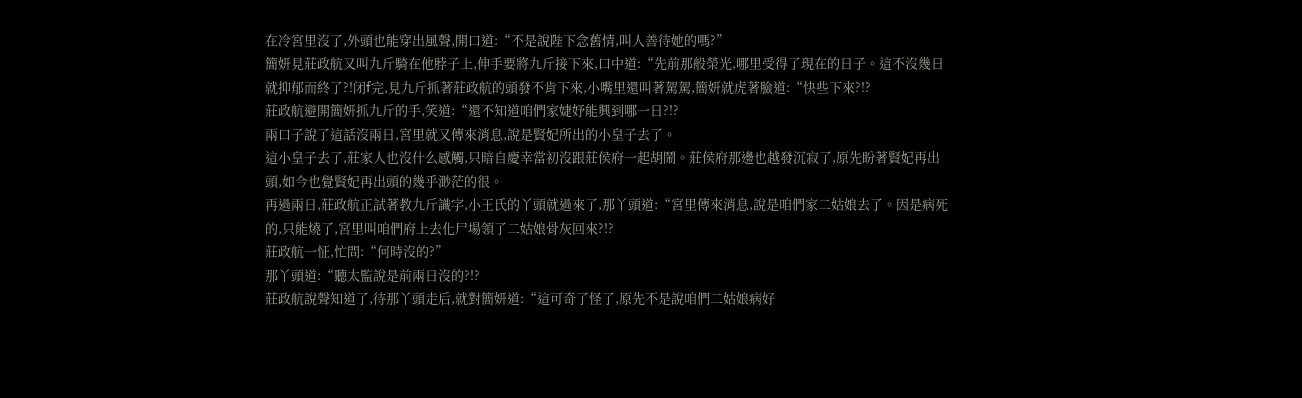在冷宮里沒了,外頭也能穿出風聲,開口道:“不是說陛下念舊情,叫人善待她的嗎?”
簡妍見莊政航又叫九斤騎在他脖子上,伸手要將九斤接下來,口中道:“先前那般榮光,哪里受得了現在的日子。這不沒幾日就抑郁而終了?!闭f完,見九斤抓著莊政航的頭發不肯下來,小嘴里還叫著駕駕,簡妍就虎著臉道:“快些下來?!?
莊政航避開簡妍抓九斤的手,笑道:“還不知道咱們家婕妤能興到哪一日?!?
兩口子說了這話沒兩日,宮里就又傳來消息,說是賢妃所出的小皇子去了。
這小皇子去了,莊家人也沒什么感觸,只暗自慶幸當初沒跟莊侯府一起胡鬧。莊侯府那邊也越發沉寂了,原先盼著賢妃再出頭,如今也覺賢妃再出頭的幾乎渺茫的很。
再過兩日,莊政航正試著教九斤識字,小王氏的丫頭就過來了,那丫頭道:“宮里傳來消息,說是咱們家二姑娘去了。因是病死的,只能燒了,宮里叫咱們府上去化尸場領了二姑娘骨灰回來?!?
莊政航一怔,忙問:“何時沒的?”
那丫頭道:“聽太監說是前兩日沒的?!?
莊政航說聲知道了,待那丫頭走后,就對簡妍道:“這可奇了怪了,原先不是說咱們二姑娘病好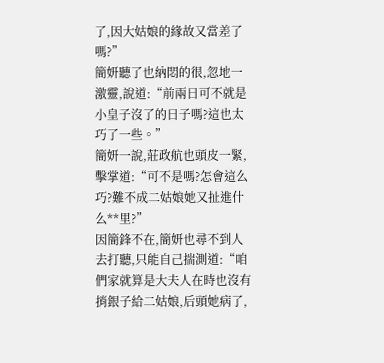了,因大姑娘的緣故又當差了嗎?”
簡妍聽了也納悶的很,忽地一激靈,說道:“前兩日可不就是小皇子沒了的日子嗎?這也太巧了一些。”
簡妍一說,莊政航也頭皮一緊,擊掌道:“可不是嗎?怎會這么巧?難不成二姑娘她又扯進什么**里?”
因簡鋒不在,簡妍也尋不到人去打聽,只能自己揣測道:“咱們家就算是大夫人在時也沒有捎銀子給二姑娘,后頭她病了,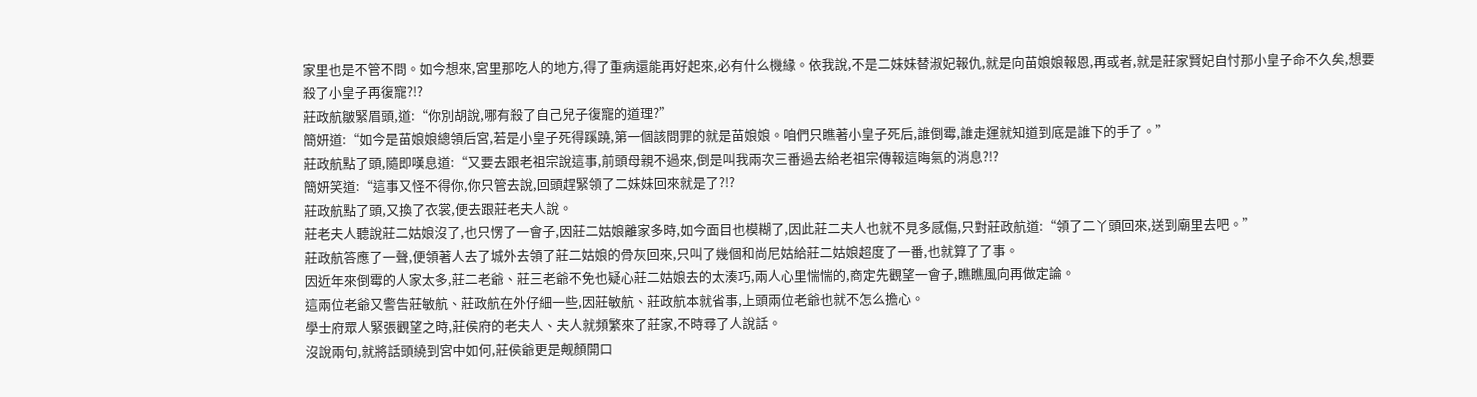家里也是不管不問。如今想來,宮里那吃人的地方,得了重病還能再好起來,必有什么機緣。依我說,不是二妹妹替淑妃報仇,就是向苗娘娘報恩,再或者,就是莊家賢妃自忖那小皇子命不久矣,想要殺了小皇子再復寵?!?
莊政航皺緊眉頭,道:“你別胡說,哪有殺了自己兒子復寵的道理?”
簡妍道:“如今是苗娘娘總領后宮,若是小皇子死得蹊蹺,第一個該問罪的就是苗娘娘。咱們只瞧著小皇子死后,誰倒霉,誰走運就知道到底是誰下的手了。”
莊政航點了頭,隨即嘆息道:“又要去跟老祖宗說這事,前頭母親不過來,倒是叫我兩次三番過去給老祖宗傳報這晦氣的消息?!?
簡妍笑道:“這事又怪不得你,你只管去說,回頭趕緊領了二妹妹回來就是了?!?
莊政航點了頭,又換了衣裳,便去跟莊老夫人說。
莊老夫人聽說莊二姑娘沒了,也只愣了一會子,因莊二姑娘離家多時,如今面目也模糊了,因此莊二夫人也就不見多感傷,只對莊政航道:“領了二丫頭回來,送到廟里去吧。”
莊政航答應了一聲,便領著人去了城外去領了莊二姑娘的骨灰回來,只叫了幾個和尚尼姑給莊二姑娘超度了一番,也就算了了事。
因近年來倒霉的人家太多,莊二老爺、莊三老爺不免也疑心莊二姑娘去的太湊巧,兩人心里惴惴的,商定先觀望一會子,瞧瞧風向再做定論。
這兩位老爺又警告莊敏航、莊政航在外仔細一些,因莊敏航、莊政航本就省事,上頭兩位老爺也就不怎么擔心。
學士府眾人緊張觀望之時,莊侯府的老夫人、夫人就頻繁來了莊家,不時尋了人說話。
沒說兩句,就將話頭繞到宮中如何,莊侯爺更是觍顏開口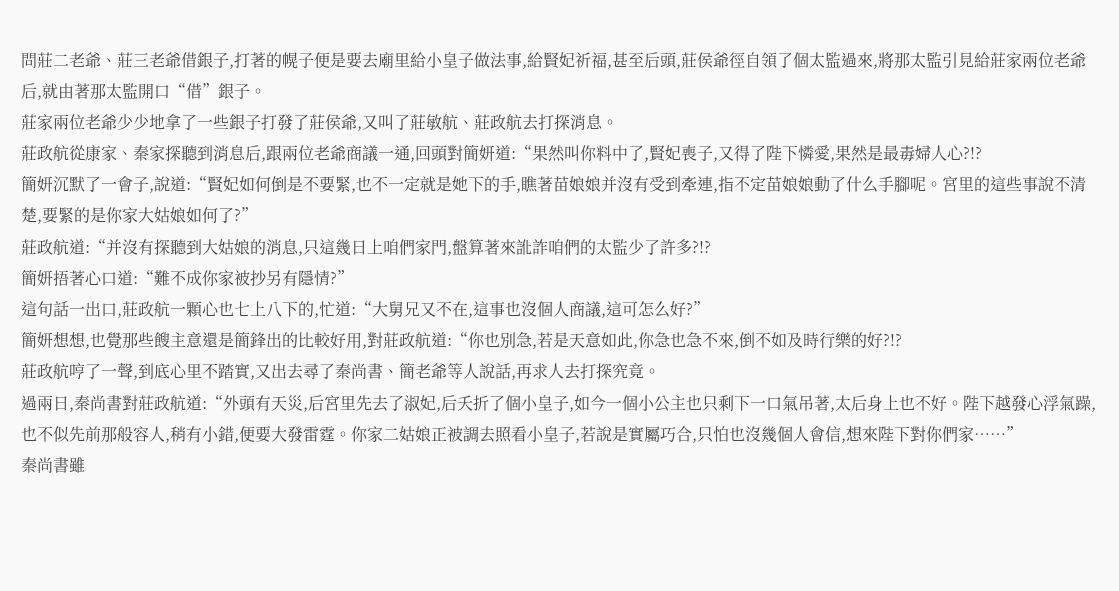問莊二老爺、莊三老爺借銀子,打著的幌子便是要去廟里給小皇子做法事,給賢妃祈福,甚至后頭,莊侯爺徑自領了個太監過來,將那太監引見給莊家兩位老爺后,就由著那太監開口“借”銀子。
莊家兩位老爺少少地拿了一些銀子打發了莊侯爺,又叫了莊敏航、莊政航去打探消息。
莊政航從康家、秦家探聽到消息后,跟兩位老爺商議一通,回頭對簡妍道:“果然叫你料中了,賢妃喪子,又得了陛下憐愛,果然是最毒婦人心?!?
簡妍沉默了一會子,說道:“賢妃如何倒是不要緊,也不一定就是她下的手,瞧著苗娘娘并沒有受到牽連,指不定苗娘娘動了什么手腳呢。宮里的這些事說不清楚,要緊的是你家大姑娘如何了?”
莊政航道:“并沒有探聽到大姑娘的消息,只這幾日上咱們家門,盤算著來訛詐咱們的太監少了許多?!?
簡妍捂著心口道:“難不成你家被抄另有隱情?”
這句話一出口,莊政航一顆心也七上八下的,忙道:“大舅兄又不在,這事也沒個人商議,這可怎么好?”
簡妍想想,也覺那些餿主意還是簡鋒出的比較好用,對莊政航道:“你也別急,若是天意如此,你急也急不來,倒不如及時行樂的好?!?
莊政航哼了一聲,到底心里不踏實,又出去尋了秦尚書、簡老爺等人說話,再求人去打探究竟。
過兩日,秦尚書對莊政航道:“外頭有天災,后宮里先去了淑妃,后夭折了個小皇子,如今一個小公主也只剩下一口氣吊著,太后身上也不好。陛下越發心浮氣躁,也不似先前那般容人,稍有小錯,便要大發雷霆。你家二姑娘正被調去照看小皇子,若說是實屬巧合,只怕也沒幾個人會信,想來陛下對你們家……”
秦尚書雖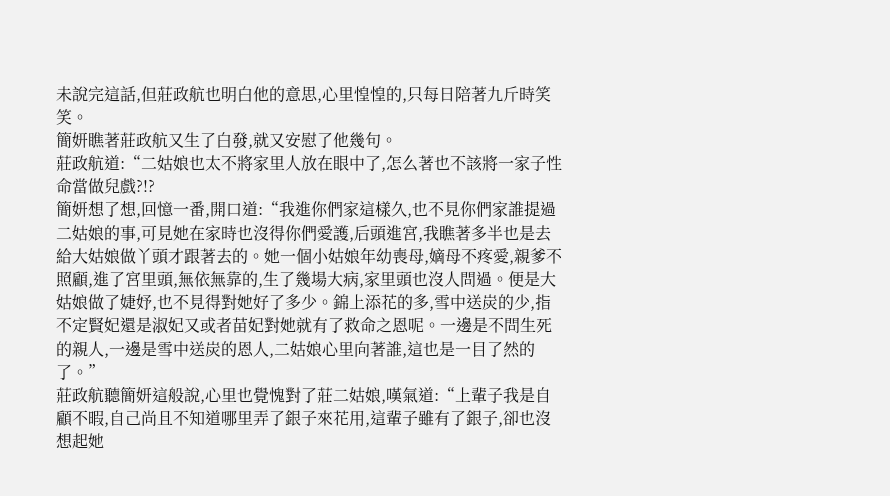未說完這話,但莊政航也明白他的意思,心里惶惶的,只每日陪著九斤時笑笑。
簡妍瞧著莊政航又生了白發,就又安慰了他幾句。
莊政航道:“二姑娘也太不將家里人放在眼中了,怎么著也不該將一家子性命當做兒戲?!?
簡妍想了想,回憶一番,開口道:“我進你們家這樣久,也不見你們家誰提過二姑娘的事,可見她在家時也沒得你們愛護,后頭進宮,我瞧著多半也是去給大姑娘做丫頭才跟著去的。她一個小姑娘年幼喪母,嫡母不疼愛,親爹不照顧,進了宮里頭,無依無靠的,生了幾場大病,家里頭也沒人問過。便是大姑娘做了婕妤,也不見得對她好了多少。錦上添花的多,雪中送炭的少,指不定賢妃還是淑妃又或者苗妃對她就有了救命之恩呢。一邊是不問生死的親人,一邊是雪中送炭的恩人,二姑娘心里向著誰,這也是一目了然的了。”
莊政航聽簡妍這般說,心里也覺愧對了莊二姑娘,嘆氣道:“上輩子我是自顧不暇,自己尚且不知道哪里弄了銀子來花用,這輩子雖有了銀子,卻也沒想起她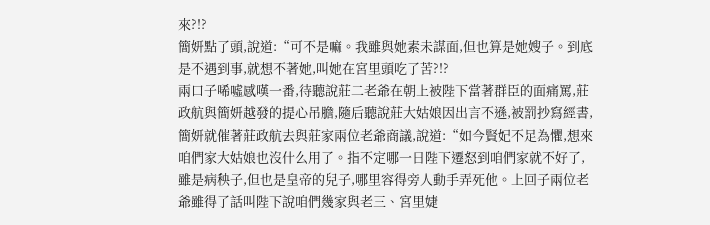來?!?
簡妍點了頭,說道:“可不是嘛。我雖與她素未謀面,但也算是她嫂子。到底是不遇到事,就想不著她,叫她在宮里頭吃了苦?!?
兩口子唏噓感嘆一番,待聽說莊二老爺在朝上被陛下當著群臣的面痛罵,莊政航與簡妍越發的提心吊膽,隨后聽說莊大姑娘因出言不遜,被罰抄寫經書,簡妍就催著莊政航去與莊家兩位老爺商議,說道:“如今賢妃不足為懼,想來咱們家大姑娘也沒什么用了。指不定哪一日陛下遷怒到咱們家就不好了,雖是病秧子,但也是皇帝的兒子,哪里容得旁人動手弄死他。上回子兩位老爺雖得了話叫陛下說咱們幾家與老三、宮里婕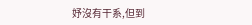妤沒有干系,但到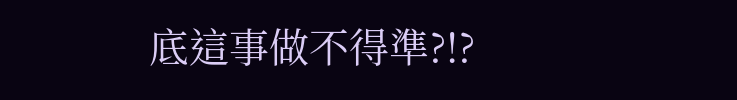底這事做不得準?!?